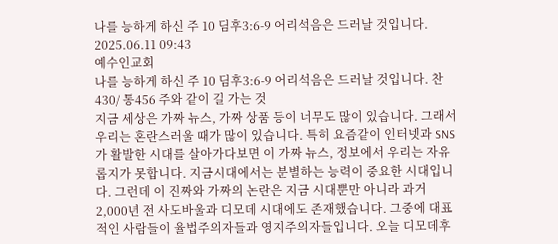나를 능하게 하신 주 10 딤후3:6-9 어리석음은 드러날 것입니다.
2025.06.11 09:43
예수인교회
나를 능하게 하신 주 10 딤후3:6-9 어리석음은 드러날 것입니다. 찬430/ 통456 주와 같이 길 가는 것
지금 세상은 가짜 뉴스, 가짜 상품 등이 너무도 많이 있습니다. 그래서 우리는 혼란스러울 때가 많이 있습니다. 특히 요즘같이 인터넷과 SNS가 활발한 시대를 살아가다보면 이 가짜 뉴스, 정보에서 우리는 자유롭지가 못합니다. 지금시대에서는 분별하는 능력이 중요한 시대입니다. 그런데 이 진짜와 가짜의 논란은 지금 시대뿐만 아니라 과거 2,000년 전 사도바울과 디모데 시대에도 존재했습니다. 그중에 대표적인 사람들이 율법주의자들과 영지주의자들입니다. 오늘 디모데후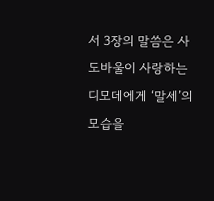서 3장의 말씀은 사도바울이 사랑하는 디모데에게 ‘말세’의 모습을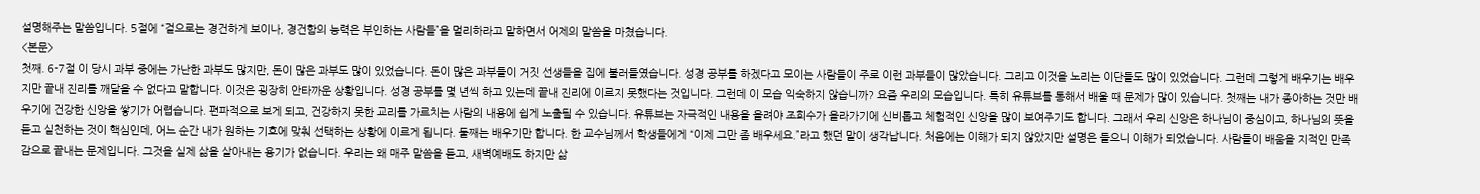설명해주는 말씀입니다. 5절에 “겉으로는 경건하게 보이나, 경건함의 능력은 부인하는 사람들”을 멀리하라고 말하면서 어제의 말씀을 마쳤습니다.
<본문>
첫째. 6-7절 이 당시 과부 중에는 가난한 과부도 많지만, 돈이 많은 과부도 많이 있었습니다. 돈이 많은 과부들이 거짓 선생들을 집에 불러들였습니다. 성경 공부를 하겠다고 모이는 사람들이 주로 이런 과부들이 많았습니다. 그리고 이것을 노리는 이단들도 많이 있었습니다. 그런데 그렇게 배우기는 배우지만 끝내 진리를 깨달을 수 없다고 말합니다. 이것은 굉장히 안타까운 상황입니다. 성경 공부를 몇 년씩 하고 있는데 끝내 진리에 이르지 못했다는 것입니다. 그런데 이 모습 익숙하지 않습니까? 요즘 우리의 모습입니다. 특히 유튜브를 통해서 배울 때 문제가 많이 있습니다. 첫째는 내가 종아하는 것만 배우기에 건강한 신앙을 쌓기가 어렵습니다. 편파적으로 보게 되고, 건강하지 못한 교리를 가르치는 사람의 내용에 쉽게 노출될 수 있습니다. 유튜브는 자극적인 내용을 올려야 조회수가 올라가기에 신비롭고 체험적인 신앙을 많이 보여주기도 합니다. 그래서 우리 신앙은 하나님이 중심이고, 하나님의 뜻을 듣고 실천하는 것이 핵심인데, 어느 순간 내가 원하는 기호에 맞춰 선택하는 상황에 이르게 됩니다. 둘째는 배우기만 합니다. 한 교수님께서 학생들에게 “이제 그만 좀 배우세요.”라고 했던 말이 생각납니다. 처음에는 이해가 되지 않았지만 설명은 들으니 이해가 되었습니다. 사람들이 배움을 지적인 만족감으로 끝내는 문제입니다. 그것을 실제 삶을 살아내는 용기가 없습니다. 우리는 왜 매주 말씀을 듣고, 새벽예배도 하지만 삶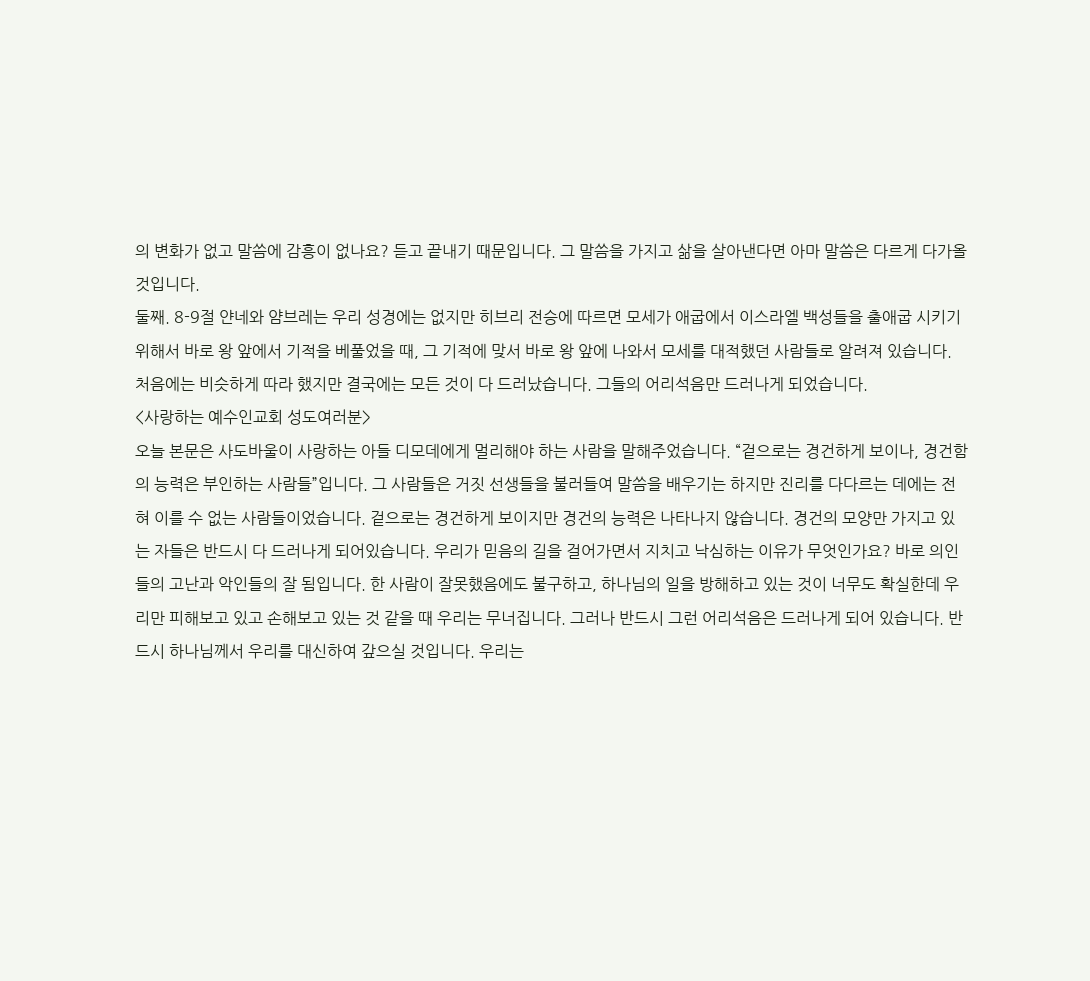의 변화가 없고 말씀에 감흥이 없나요? 듣고 끝내기 때문입니다. 그 말씀을 가지고 삶을 살아낸다면 아마 말씀은 다르게 다가올 것입니다.
둘째. 8-9절 얀네와 얌브레는 우리 성경에는 없지만 히브리 전승에 따르면 모세가 애굽에서 이스라엘 백성들을 출애굽 시키기 위해서 바로 왕 앞에서 기적을 베풀었을 때, 그 기적에 맞서 바로 왕 앞에 나와서 모세를 대적했던 사람들로 알려져 있습니다. 처음에는 비슷하게 따라 했지만 결국에는 모든 것이 다 드러났습니다. 그들의 어리석음만 드러나게 되었습니다.
<사랑하는 예수인교회 성도여러분>
오늘 본문은 사도바울이 사랑하는 아들 디모데에게 멀리해야 하는 사람을 말해주었습니다. “겉으로는 경건하게 보이나, 경건함의 능력은 부인하는 사람들”입니다. 그 사람들은 거짓 선생들을 불러들여 말씀을 배우기는 하지만 진리를 다다르는 데에는 전혀 이를 수 없는 사람들이었습니다. 겉으로는 경건하게 보이지만 경건의 능력은 나타나지 않습니다. 경건의 모양만 가지고 있는 자들은 반드시 다 드러나게 되어있습니다. 우리가 믿음의 길을 걸어가면서 지치고 낙심하는 이유가 무엇인가요? 바로 의인들의 고난과 악인들의 잘 됨입니다. 한 사람이 잘못했음에도 불구하고, 하나님의 일을 방해하고 있는 것이 너무도 확실한데 우리만 피해보고 있고 손해보고 있는 것 같을 때 우리는 무너집니다. 그러나 반드시 그런 어리석음은 드러나게 되어 있습니다. 반드시 하나님께서 우리를 대신하여 갚으실 것입니다. 우리는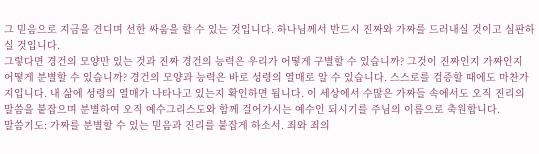그 믿음으로 지금을 견디며 선한 싸움을 할 수 있는 것입니다. 하나님께서 반드시 진짜와 가짜를 드러내실 것이고 심판하실 것입니다.
그렇다면 경건의 모양만 있는 것과 진짜 경건의 능력은 우리가 어떻게 구별할 수 있습니까? 그것이 진짜인지 가짜인지 어떻게 분별할 수 있습니까? 경건의 모양과 능력은 바로 성령의 열매로 알 수 있습니다. 스스로를 검증할 때에도 마찬가지입니다. 내 삶에 성령의 열매가 나타나고 있는지 확인하면 됩니다. 이 세상에서 수많은 가짜들 속에서도 오직 진리의 말씀을 붙잡으며 분별하여 오직 예수그리스도와 함께 걸어가시는 예수인 되시기를 주님의 이름으로 축원합니다.
말씀기도: 가짜를 분별할 수 있는 믿음과 진리를 붙잡게 하소서. 죄와 죄의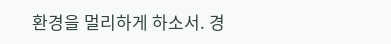환경을 멀리하게 하소서. 경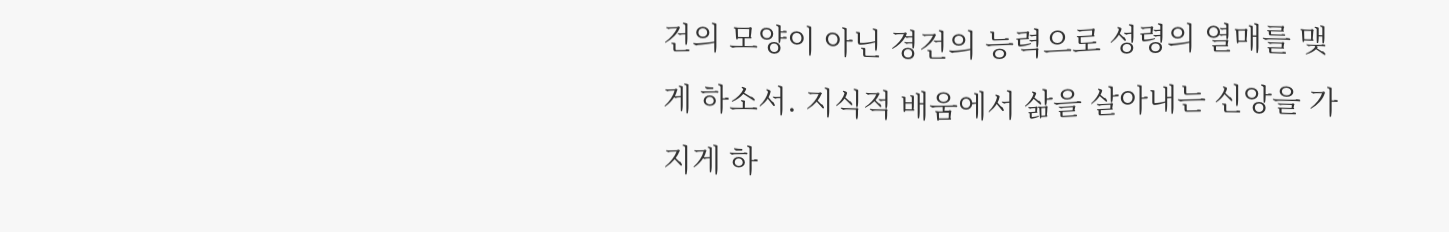건의 모양이 아닌 경건의 능력으로 성령의 열매를 맺게 하소서. 지식적 배움에서 삶을 살아내는 신앙을 가지게 하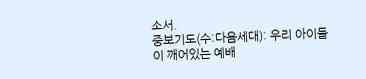소서.
중보기도(수:다음세대): 우리 아이들이 깨어있는 예배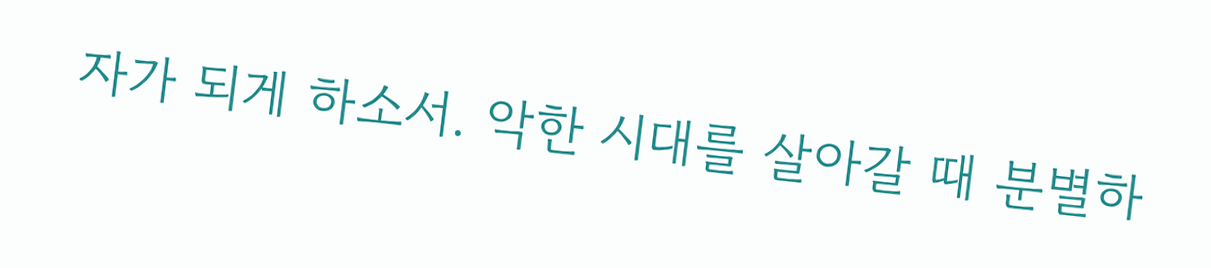자가 되게 하소서. 악한 시대를 살아갈 때 분별하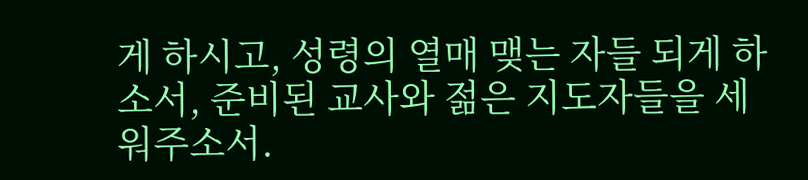게 하시고, 성령의 열매 맺는 자들 되게 하소서, 준비된 교사와 젊은 지도자들을 세워주소서.